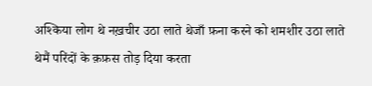अश्किया लोग थे नख़चीर उठा लाते थेजाँ फ़ना करने को शमशीर उठा लाते थेमैं परिंदों के क़फ़स तोड़ दिया करता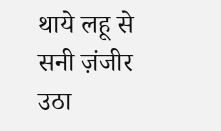थाये लहू से सनी ज़ंजीर उठा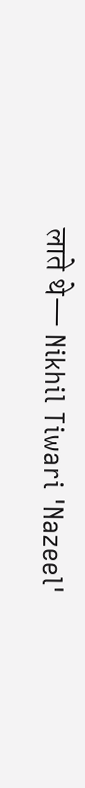लाते थे— Nikhil Tiwari 'Nazeel'